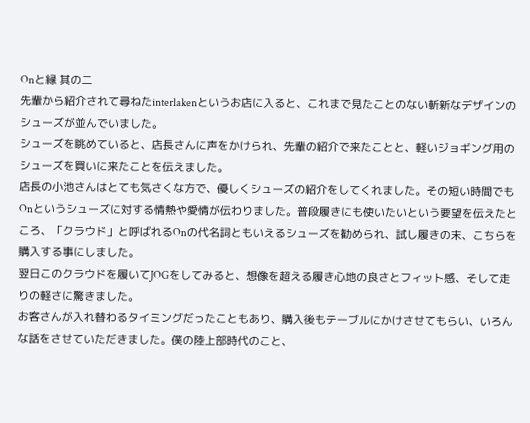Onと縁 其の二
先輩から紹介されて尋ねたinterlakenというお店に入ると、これまで見たことのない斬新なデザインのシューズが並んでいました。
シューズを眺めていると、店長さんに声をかけられ、先輩の紹介で来たことと、軽いジョギング用のシューズを買いに来たことを伝えました。
店長の小池さんはとても気さくな方で、優しくシューズの紹介をしてくれました。その短い時間でもOnというシューズに対する情熱や愛情が伝わりました。普段履きにも使いたいという要望を伝えたところ、「クラウド」と呼ばれるOnの代名詞ともいえるシューズを勧められ、試し履きの末、こちらを購入する事にしました。
翌日このクラウドを履いてJOGをしてみると、想像を超える履き心地の良さとフィット感、そして走りの軽さに驚きました。
お客さんが入れ替わるタイミングだったこともあり、購入後もテーブルにかけさせてもらい、いろんな話をさせていただきました。僕の陸上部時代のこと、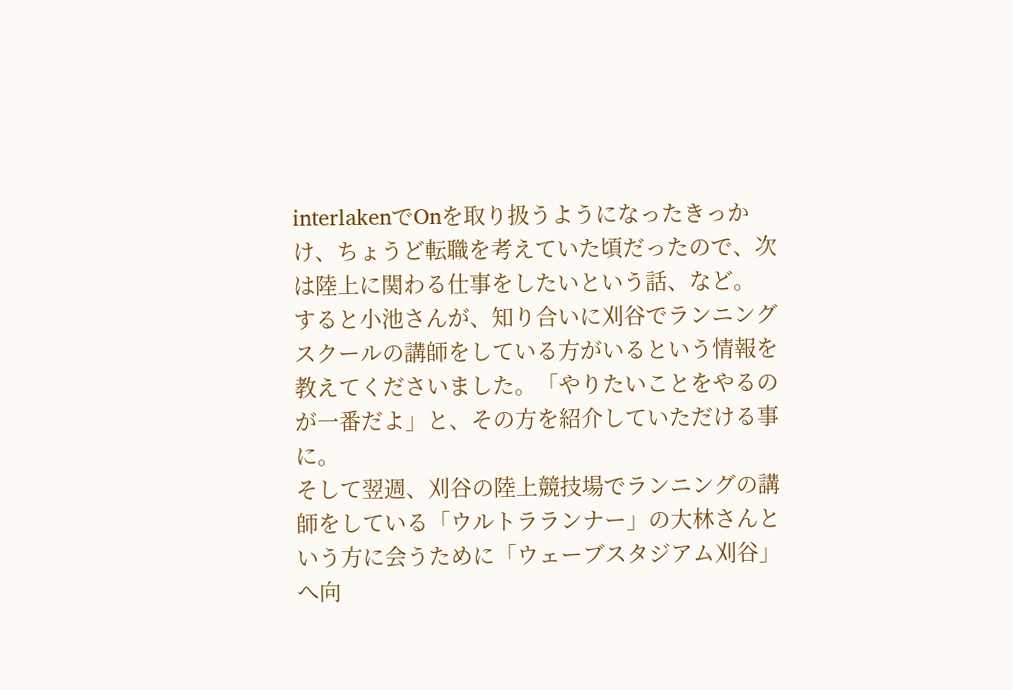interlakenでOnを取り扱うようになったきっかけ、ちょうど転職を考えていた頃だったので、次は陸上に関わる仕事をしたいという話、など。
すると小池さんが、知り合いに刈谷でランニングスクールの講師をしている方がいるという情報を教えてくださいました。「やりたいことをやるのが一番だよ」と、その方を紹介していただける事に。
そして翌週、刈谷の陸上競技場でランニングの講師をしている「ウルトラランナー」の大林さんという方に会うために「ウェーブスタジアム刈谷」へ向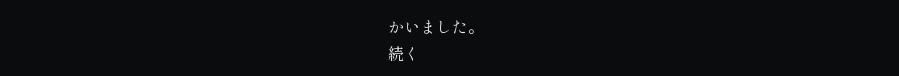かいました。
続く